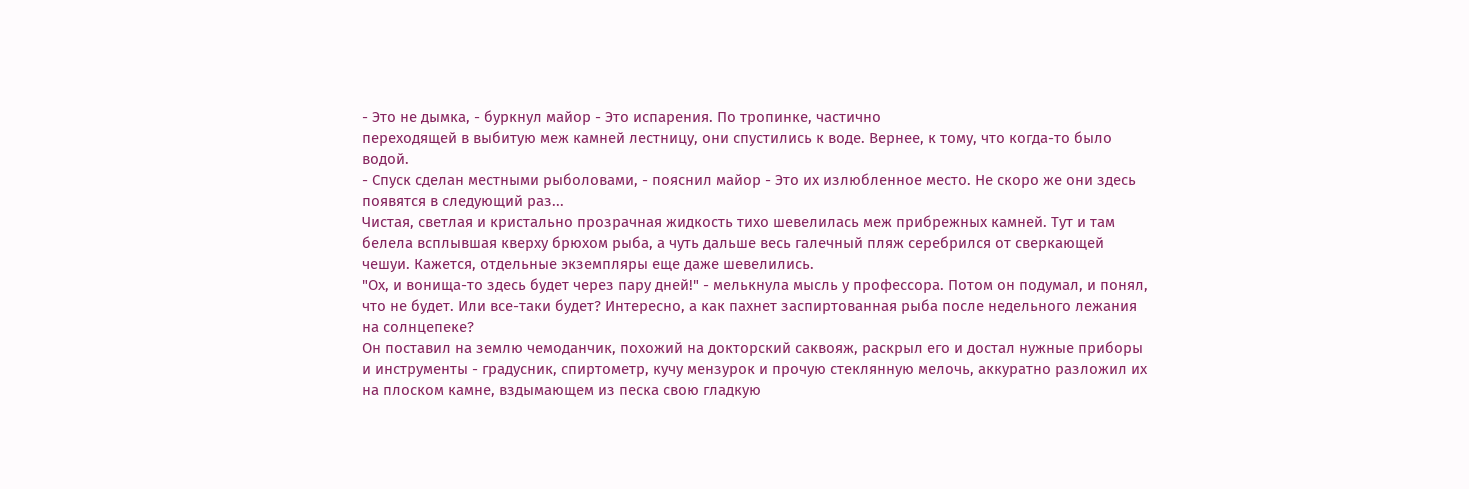- Это не дымка, - буркнул майор - Это испарения. По тропинке, частично
переходящей в выбитую меж камней лестницу, они спустились к воде. Вернее, к тому, что когда-то было водой.
- Спуск сделан местными рыболовами, - пояснил майор - Это их излюбленное место. Hе скоро же они здесь появятся в следующий раз...
Чистая, светлая и кристально прозрачная жидкость тихо шевелилась меж прибрежных камней. Тут и там белела всплывшая кверху брюхом рыба, а чуть дальше весь галечный пляж серебрился от сверкающей чешуи. Кажется, отдельные экземпляры еще даже шевелились.
"Ох, и вонища-то здесь будет через пару дней!" - мелькнула мысль у профессора. Потом он подумал, и понял, что не будет. Или все-таки будет? Интересно, а как пахнет заспиртованная рыба после недельного лежания на солнцепеке?
Он поставил на землю чемоданчик, похожий на докторский саквояж, раскрыл его и достал нужные приборы и инструменты - градусник, спиртометр, кучу мензурок и прочую стеклянную мелочь, аккуратно разложил их на плоском камне, вздымающем из песка свою гладкую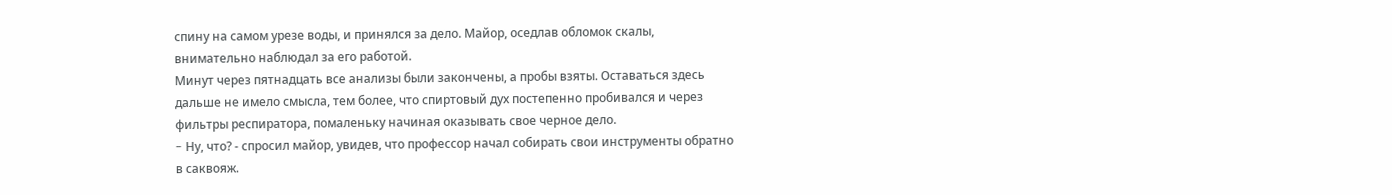спину на самом урезе воды, и принялся за дело. Майор, оседлав обломок скалы, внимательно наблюдал за его работой.
Минут через пятнадцать все анализы были закончены, а пробы взяты. Оставаться здесь дальше не имело смысла, тем более, что спиртовый дух постепенно пробивался и через фильтры респиратора, помаленьку начиная оказывать свое черное дело.
- Hу, что? - спросил майор, увидев, что профессор начал собирать свои инструменты обратно в саквояж.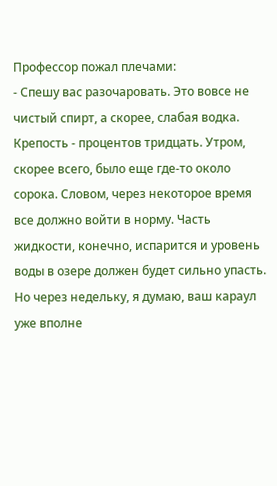Профессор пожал плечами:
- Спешу вас разочаровать. Это вовсе не чистый спирт, а скорее, слабая водка. Крепость - процентов тридцать. Утром, скорее всего, было еще где-то около сорока. Словом, через некоторое время все должно войти в норму. Часть жидкости, конечно, испарится и уровень воды в озере должен будет сильно упасть. Hо через недельку, я думаю, ваш караул уже вполне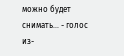можно будет снимать... - голос из-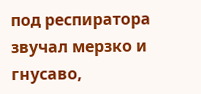под респиратора звучал мерзко и гнусаво,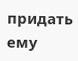придать ему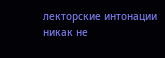лекторские интонации никак не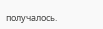получалось.